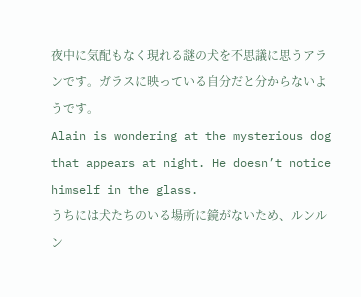夜中に気配もなく現れる謎の犬を不思議に思うアランです。ガラスに映っている自分だと分からないようです。
Alain is wondering at the mysterious dog that appears at night. He doesn’t notice himself in the glass.
うちには犬たちのいる場所に鏡がないため、ルンルン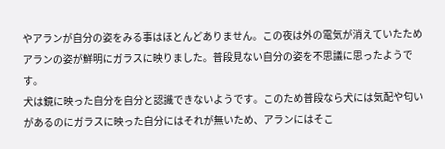やアランが自分の姿をみる事はほとんどありません。この夜は外の電気が消えていたためアランの姿が鮮明にガラスに映りました。普段見ない自分の姿を不思議に思ったようです。
犬は鏡に映った自分を自分と認識できないようです。このため普段なら犬には気配や匂いがあるのにガラスに映った自分にはそれが無いため、アランにはそこ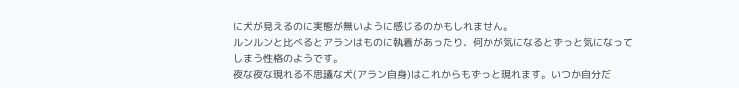に犬が見えるのに実態が無いように感じるのかもしれません。
ルンルンと比べるとアランはものに執着があったり、何かが気になるとずっと気になってしまう性格のようです。
夜な夜な現れる不思議な犬(アラン自身)はこれからもずっと現れます。いつか自分だ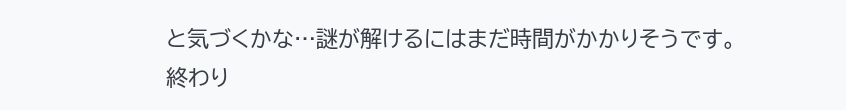と気づくかな…謎が解けるにはまだ時間がかかりそうです。
終わり